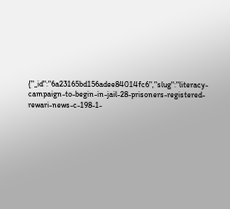{"_id":"6a23165bd156adee84014fc6","slug":"literacy-campaign-to-begin-in-jail-28-prisoners-registered-rewari-news-c-198-1-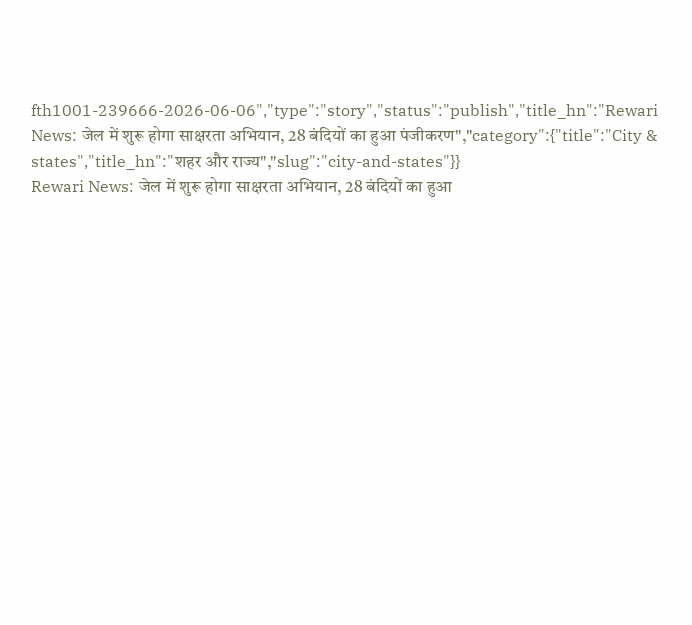fth1001-239666-2026-06-06","type":"story","status":"publish","title_hn":"Rewari News: जेल में शुरू होगा साक्षरता अभियान, 28 बंदियों का हुआ पंजीकरण","category":{"title":"City & states","title_hn":"शहर और राज्य","slug":"city-and-states"}}
Rewari News: जेल में शुरू होगा साक्षरता अभियान, 28 बंदियों का हुआ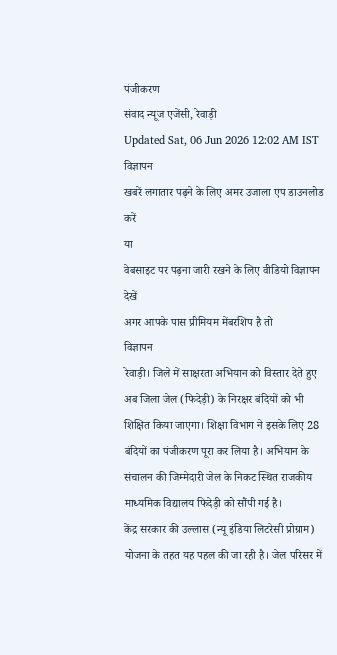पंजीकरण
संवाद न्यूज एजेंसी, रेवाड़ी
Updated Sat, 06 Jun 2026 12:02 AM IST
विज्ञापन
खबरें लगातार पढ़ने के लिए अमर उजाला एप डाउनलोड करें
या
वेबसाइट पर पढ़ना जारी रखने के लिए वीडियो विज्ञापन देखें
अगर आपके पास प्रीमियम मेंबरशिप है तो
विज्ञापन
रेवाड़ी। जिले में साक्षरता अभियान को विस्तार देते हुए अब जिला जेल (फिदेड़ी) के निरक्षर बंदियों को भी शिक्षित किया जाएगा। शिक्षा विभाग ने इसके लिए 28 बंदियों का पंजीकरण पूरा कर लिया है। अभियान के संचालन की जिम्मेदारी जेल के निकट स्थित राजकीय माध्यमिक विद्यालय फिदेड़ी को सौंपी गई है।
केंद्र सरकार की उल्लास (न्यू इंडिया लिटरेसी प्रोग्राम) योजना के तहत यह पहल की जा रही है। जेल परिसर में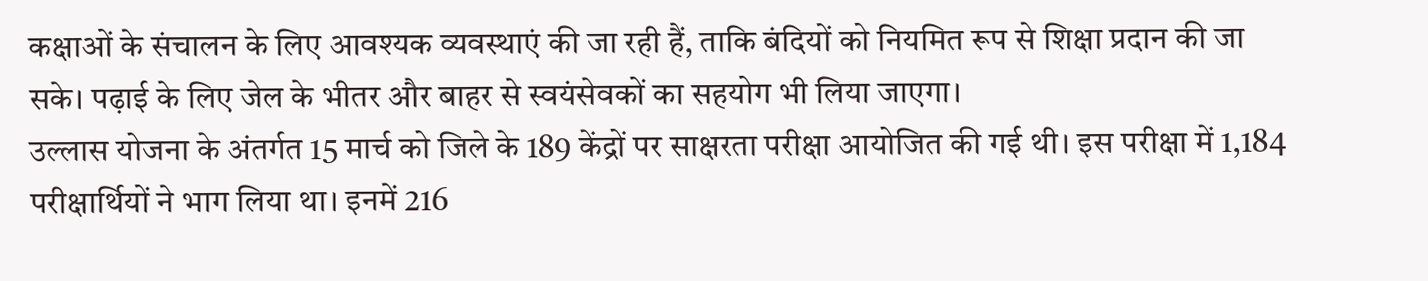कक्षाओं के संचालन के लिए आवश्यक व्यवस्थाएं की जा रही हैं, ताकि बंदियों को नियमित रूप से शिक्षा प्रदान की जा सके। पढ़ाई के लिए जेल के भीतर और बाहर से स्वयंसेवकों का सहयोग भी लिया जाएगा।
उल्लास योजना के अंतर्गत 15 मार्च को जिले के 189 केंद्रों पर साक्षरता परीक्षा आयोजित की गई थी। इस परीक्षा में 1,184 परीक्षार्थियों ने भाग लिया था। इनमें 216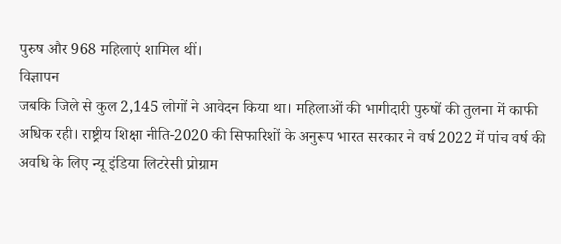पुरुष और 968 महिलाएं शामिल थीं।
विज्ञापन
जबकि जिले से कुल 2,145 लोगों ने आवेदन किया था। महिलाओं की भागीदारी पुरुषों की तुलना में काफी अधिक रही। राष्ट्रीय शिक्षा नीति-2020 की सिफारिशों के अनुरूप भारत सरकार ने वर्ष 2022 में पांच वर्ष की अवधि के लिए न्यू इंडिया लिटरेसी प्रोग्राम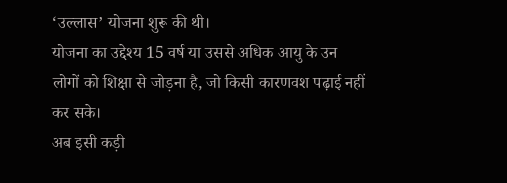‘उल्लास’ योजना शुरू की थी।
योजना का उद्देश्य 15 वर्ष या उससे अधिक आयु के उन लोगों को शिक्षा से जोड़ना है, जो किसी कारणवश पढ़ाई नहीं कर सके।
अब इसी कड़ी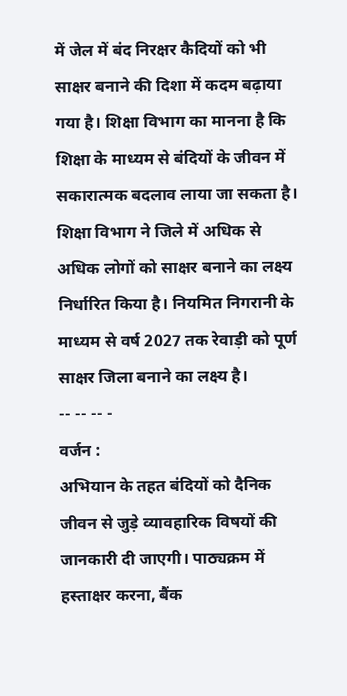में जेल में बंद निरक्षर कैदियों को भी साक्षर बनाने की दिशा में कदम बढ़ाया गया है। शिक्षा विभाग का मानना है कि शिक्षा के माध्यम से बंदियों के जीवन में सकारात्मक बदलाव लाया जा सकता है।
शिक्षा विभाग ने जिले में अधिक से अधिक लोगों को साक्षर बनाने का लक्ष्य निर्धारित किया है। नियमित निगरानी के माध्यम से वर्ष 2027 तक रेवाड़ी को पूर्ण साक्षर जिला बनाने का लक्ष्य है।
-- -- -- -
वर्जन :
अभियान के तहत बंदियों को दैनिक जीवन से जुड़े व्यावहारिक विषयों की जानकारी दी जाएगी। पाठ्यक्रम में हस्ताक्षर करना, बैंक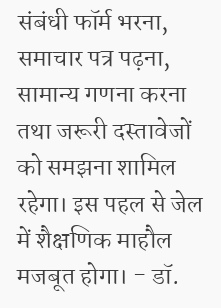संबंधी फॉर्म भरना, समाचार पत्र पढ़ना, सामान्य गणना करना तथा जरूरी दस्तावेजों को समझना शामिल रहेगा। इस पहल से जेल में शैक्षणिक माहौल मजबूत होगा। - डॉ.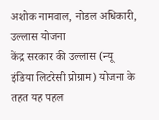अशोक नामवाल, नोडल अधिकारी, उल्लास योजना
केंद्र सरकार की उल्लास (न्यू इंडिया लिटरेसी प्रोग्राम) योजना के तहत यह पहल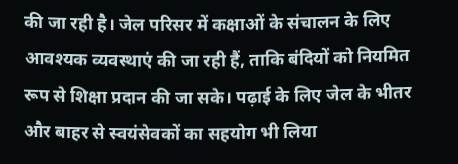की जा रही है। जेल परिसर में कक्षाओं के संचालन के लिए आवश्यक व्यवस्थाएं की जा रही हैं, ताकि बंदियों को नियमित रूप से शिक्षा प्रदान की जा सके। पढ़ाई के लिए जेल के भीतर और बाहर से स्वयंसेवकों का सहयोग भी लिया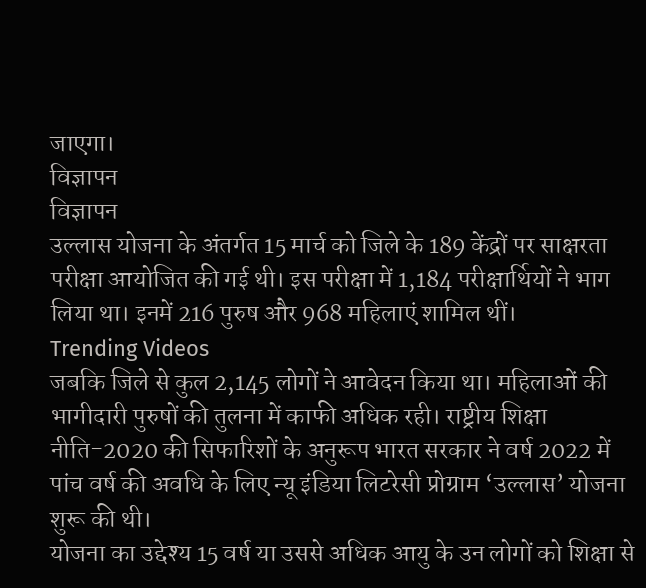जाएगा।
विज्ञापन
विज्ञापन
उल्लास योजना के अंतर्गत 15 मार्च को जिले के 189 केंद्रों पर साक्षरता परीक्षा आयोजित की गई थी। इस परीक्षा में 1,184 परीक्षार्थियों ने भाग लिया था। इनमें 216 पुरुष और 968 महिलाएं शामिल थीं।
Trending Videos
जबकि जिले से कुल 2,145 लोगों ने आवेदन किया था। महिलाओं की भागीदारी पुरुषों की तुलना में काफी अधिक रही। राष्ट्रीय शिक्षा नीति-2020 की सिफारिशों के अनुरूप भारत सरकार ने वर्ष 2022 में पांच वर्ष की अवधि के लिए न्यू इंडिया लिटरेसी प्रोग्राम ‘उल्लास’ योजना शुरू की थी।
योजना का उद्देश्य 15 वर्ष या उससे अधिक आयु के उन लोगों को शिक्षा से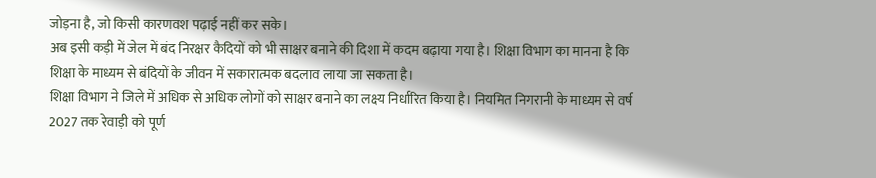जोड़ना है, जो किसी कारणवश पढ़ाई नहीं कर सके।
अब इसी कड़ी में जेल में बंद निरक्षर कैदियों को भी साक्षर बनाने की दिशा में कदम बढ़ाया गया है। शिक्षा विभाग का मानना है कि शिक्षा के माध्यम से बंदियों के जीवन में सकारात्मक बदलाव लाया जा सकता है।
शिक्षा विभाग ने जिले में अधिक से अधिक लोगों को साक्षर बनाने का लक्ष्य निर्धारित किया है। नियमित निगरानी के माध्यम से वर्ष 2027 तक रेवाड़ी को पूर्ण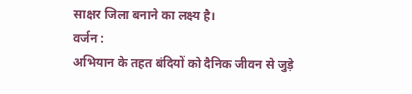साक्षर जिला बनाने का लक्ष्य है।
वर्जन :
अभियान के तहत बंदियों को दैनिक जीवन से जुड़े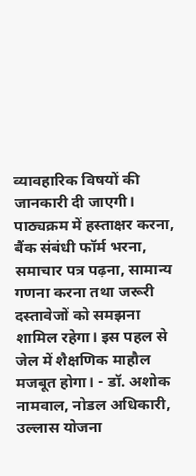व्यावहारिक विषयों की जानकारी दी जाएगी। पाठ्यक्रम में हस्ताक्षर करना, बैंक संबंधी फॉर्म भरना, समाचार पत्र पढ़ना, सामान्य गणना करना तथा जरूरी दस्तावेजों को समझना शामिल रहेगा। इस पहल से जेल में शैक्षणिक माहौल मजबूत होगा। - डॉ. अशोक नामवाल, नोडल अधिकारी, उल्लास योजना